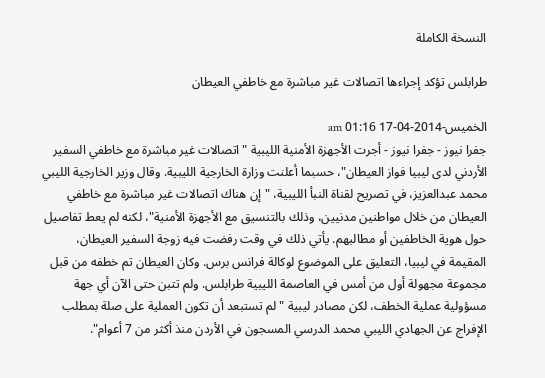النسخة الكاملة

طرابلس تؤكد إجراءها اتصالات غير مباشرة مع خاطفي العيطان

الخميس-2014-04-17 01:16 am
جفرا نيوز - جفرا نيوز - أجرت الأجهزة الأمنية الليبية "اتصالات غير مباشرة مع خاطفي السفير الأردني لدى ليبيا فواز العيطان"، حسبما أعلنت وزارة الخارجية الليبية. وقال وزير الخارجية الليبي محمد عبدالعزيز، في تصريح لقناة النبأ الليبية، "إن هناك اتصالات غير مباشرة مع خاطفي العيطان من خلال مواطنين مدنيين، وذلك بالتنسيق مع الأجهزة الأمنية"، لكنه لم يعط تفاصيل حول هوية الخاطفين أو مطالبهم. يأتي ذلك في وقت رفضت فيه زوجة السفير العيطان، المقيمة في ليبيا، التعليق على الموضوع لوكالة فرانس برس. وكان العيطان تم خطفه من قبل مجموعة مجهولة أول من أمس في العاصمة الليبية طرابلس. ولم تتبن حتى الآن أي جهة مسؤولية عملية الخطف، لكن مصادر ليبية "لم تستبعد أن تكون العملية على صلة بمطلب الإفراج عن الجهادي الليبي محمد الدرسي المسجون في الأردن منذ أكثر من 7 أعوام".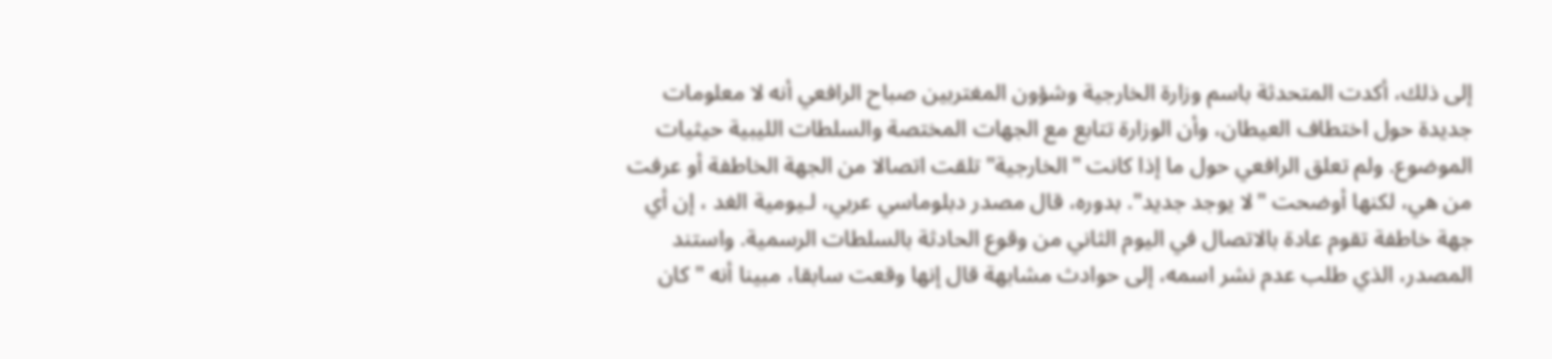إلى ذلك، أكدت المتحدثة باسم وزارة الخارجية وشؤون المغتربين صباح الرافعي أنه لا معلومات جديدة حول اختطاف العيطان، وأن الوزارة تتابع مع الجهات المختصة والسلطات الليبية حيثيات الموضوع. ولم تعلق الرافعي حول ما إذا كانت "الخارجية" تلقت اتصالا من الجهة الخاطفة أو عرفت من هي، لكنها أوضحت "لا يوجد جديد". بدوره، قال مصدر دبلوماسي عربي، لـيومية الغد ، إن أي جهة خاطفة تقوم عادة بالاتصال في اليوم الثاني من وقوع الحادثة بالسلطات الرسمية. واستند المصدر، الذي طلب عدم نشر اسمه، إلى حوادث مشابهة قال إنها وقعت سابقا، مبينا أنه "كان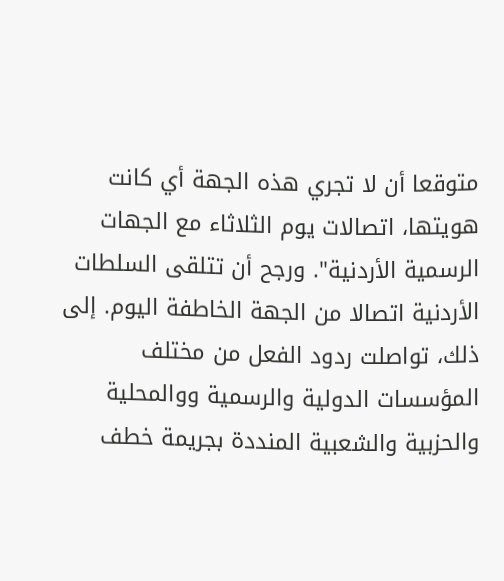متوقعا أن لا تجري هذه الجهة أي كانت هويتها، اتصالات يوم الثلاثاء مع الجهات الرسمية الأردنية". ورجح أن تتلقى السلطات الأردنية اتصالا من الجهة الخاطفة اليوم. إلى ذلك، تواصلت ردود الفعل من مختلف المؤسسات الدولية والرسمية ووالمحلية والحزبية والشعبية المنددة بجريمة خطف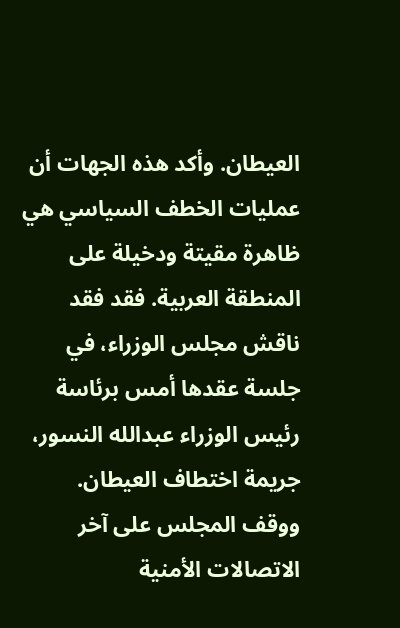العيطان. وأكد هذه الجهات أن عمليات الخطف السياسي هي ظاهرة مقيتة ودخيلة على المنطقة العربية. فقد فقد ناقش مجلس الوزراء، في جلسة عقدها أمس برئاسة رئيس الوزراء عبدالله النسور، جريمة اختطاف العيطان. ووقف المجلس على آخر الاتصالات الأمنية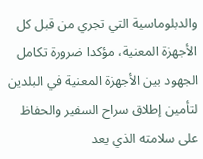والدبلوماسية التي تجري من قبل كل الأجهزة المعنية، مؤكدا ضرورة تكامل الجهود بين الأجهزة المعنية في البلدين لتأمين إطلاق سراح السفير والحفاظ على سلامته الذي يعد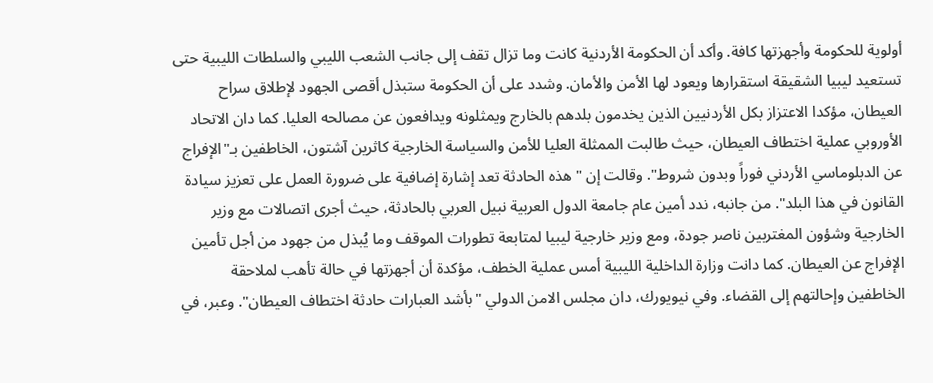أولوية للحكومة وأجهزتها كافة. وأكد أن الحكومة الأردنية كانت وما تزال تقف إلى جانب الشعب الليبي والسلطات الليبية حتى تستعيد ليبيا الشقيقة استقرارها ويعود لها الأمن والأمان. وشدد على أن الحكومة ستبذل أقصى الجهود لإطلاق سراح العيطان، مؤكدا الاعتزاز بكل الأردنيين الذين يخدمون بلدهم بالخارج ويمثلونه ويدافعون عن مصالحه العليا. كما دان الاتحاد الأوروبي عملية اختطاف العيطان، حيث طالبت الممثلة العليا للأمن والسياسة الخارجية كاثرين آشتون، الخاطفين بـ"الإفراج عن الدبلوماسي الأردني فوراً وبدون شروط". وقالت إن "هذه الحادثة تعد إشارة إضافية على ضرورة العمل على تعزيز سيادة القانون في هذا البلد". من جانبه، ندد أمين عام جامعة الدول العربية نبيل العربي بالحادثة، حيث أجرى اتصالات مع وزير الخارجية وشؤون المغتربين ناصر جودة، ومع وزير خارجية ليبيا لمتابعة تطورات الموقف وما يُبذل من جهود من أجل تأمين الإفراج عن العيطان. كما دانت وزارة الداخلية الليبية أمس عملية الخطف، مؤكدة أن أجهزتها في حالة تأهب لملاحقة الخاطفين وإحالتهم إلى القضاء. وفي نيويورك، دان مجلس الامن الدولي "بأشد العبارات حادثة اختطاف العيطان". وعبر، في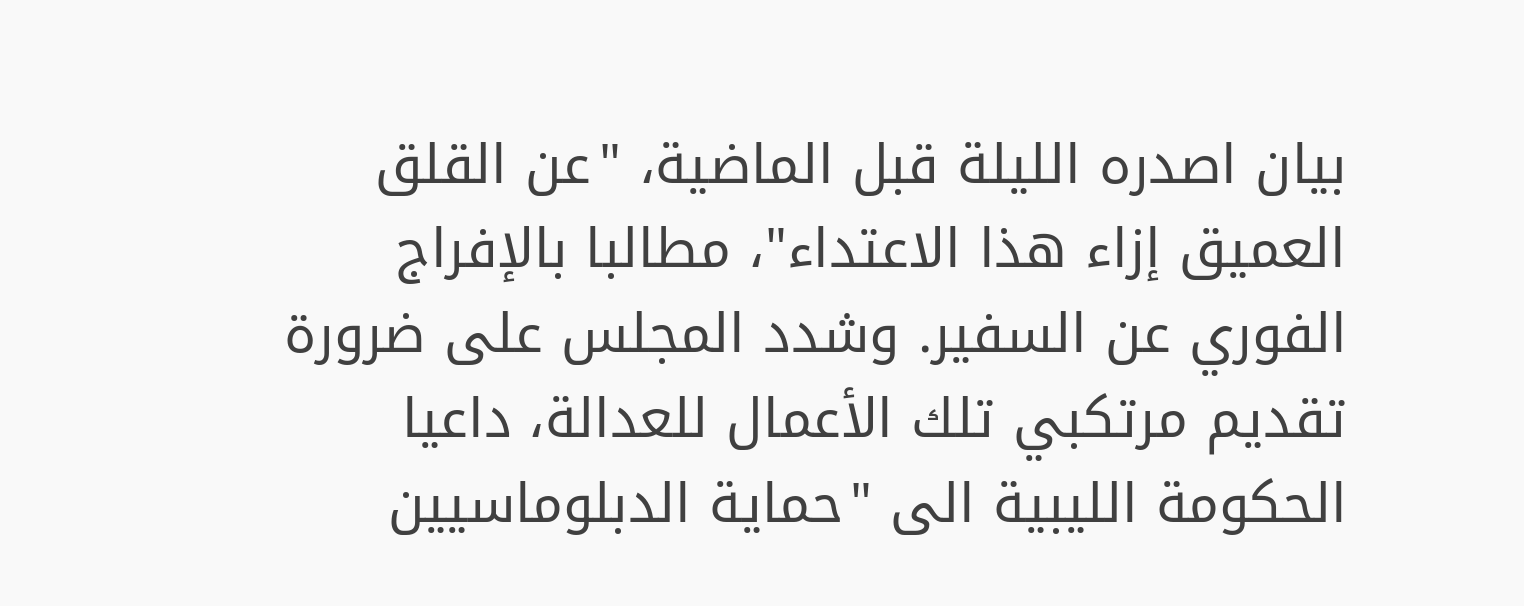بيان اصدره الليلة قبل الماضية، "عن القلق العميق إزاء هذا الاعتداء"، مطالبا بالإفراج الفوري عن السفير. وشدد المجلس على ضرورة تقديم مرتكبي تلك الأعمال للعدالة، داعيا الحكومة الليبية الى "حماية الدبلوماسيين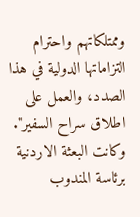وممتلكاتهم واحترام التزاماتها الدولية في هذا الصدد، والعمل على اطلاق سراح السفير". وكانت البعثة الاردنية برئاسة المندوب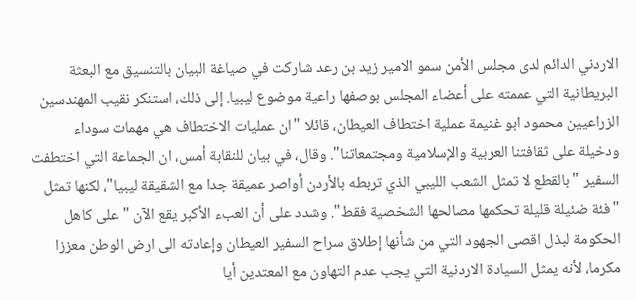الاردني الدائم لدى مجلس الأمن سمو الامير زيد بن رعد شاركت في صياغة البيان بالتنسيق مع البعثة البريطانية التي عممته على أعضاء المجلس بوصفها راعية موضوع ليبيا. إلى ذلك، استنكر نقيب المهندسين الزراعيين محمود ابو غنيمة عملية اختطاف العيطان، قائلا "ان عمليات الاختطاف هي مهمات سوداء ودخيلة على ثقافتنا العربية والإسلامية ومجتمعاتنا". وقال، في بيان للنقابة أمس، ان الجماعة التي اختطفت السفير "بالقطع لا تمثل الشعب الليبي الذي تربطه بالأردن أواصر عميقة جدا مع الشقيقة ليبيا"، لكنها تمثل "فئة ضئيلة قليلة تحكمها مصالحها الشخصية فقط". وشدد على أن العبء الأكبر يقع الآن "على كاهل الحكومة لبذل اقصى الجهود التي من شأنها إطلاق سراح السفير العيطان وإعادته الى ارض الوطن معززا مكرما، لأنه يمثل السيادة الاردنية التي يجب عدم التهاون مع المعتدين أيا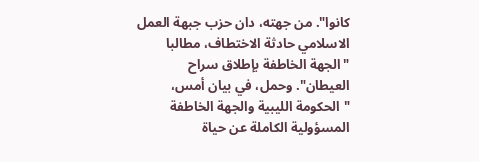كانوا". من جهته، دان حزب جبهة العمل الاسلامي حادثة الاختطاف، مطالبا "الجهة الخاطفة بإطلاق سراح العيطان". وحمل، في بيان أمس، "الحكومة الليبية والجهة الخاطفة المسؤولية الكاملة عن حياة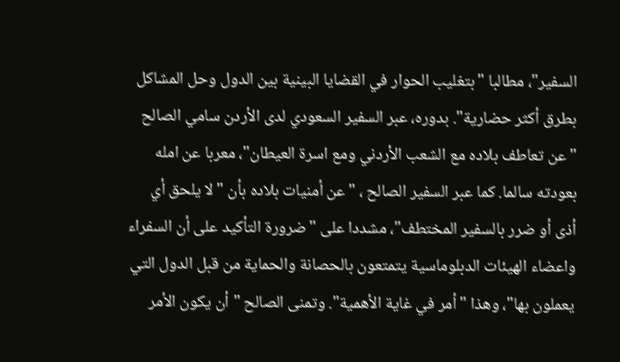السفير"، مطالبا "بتغليب الحوار في القضايا البينية بين الدول وحل المشاكل بطرق أكثر حضارية". بدوره، عبر السفير السعودي لدى الأردن سامي الصالح "عن تعاطف بلاده مع الشعب الأردني ومع اسرة العيطان"، معربا عن امله بعودته سالما. كما عبر السفير الصالح ، "عن أمنيات بلاده بأن "لا يلحق أي أذى أو ضرر بالسفير المختطف"، مشددا على "ضرورة التأكيد على أن السفراء واعضاء الهيئات الدبلوماسية يتمتعون بالحصانة والحماية من قبل الدول التي يعملون بها"، وهذا "أمر في غاية الأهمية". وتمنى الصالح "أن يكون الأمر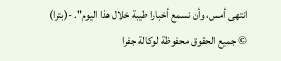انتهى أمس، وأن نسمع أخبارا طيبة خلال هذا اليوم". -(بترا)
© جميع الحقوق محفوظة لوكالة جفرا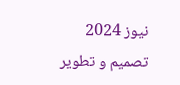نيوز 2024
تصميم و تطوير